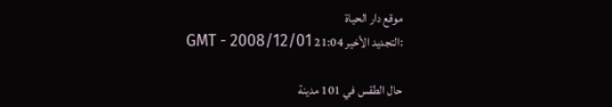موقع دار الحياة
:التجديد الأخير 21:04 GMT - 2008/12/01

حال الطقس في 101 مدينة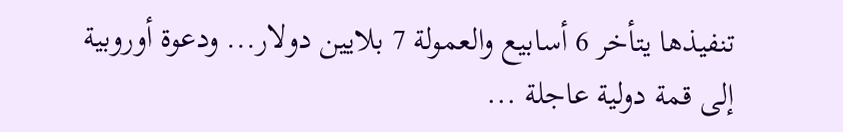تنفيذها يتأخر 6 أسابيع والعمولة 7 بلايين دولار... ودعوة أوروبية إلى قمة دولية عاجلة ...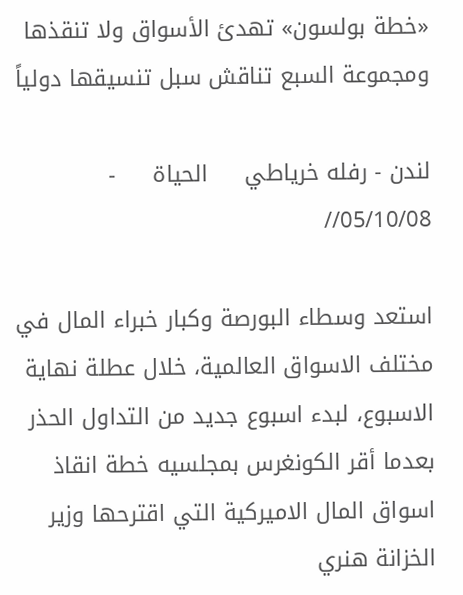«خطة بولسون» تهدئ الأسواق ولا تنقذها ومجموعة السبع تناقش سبل تنسيقها دولياً

لندن - رفله خرياطي     الحياة     - 05/10/08//

استعد وسطاء البورصة وكبار خبراء المال في مختلف الاسواق العالمية، خلال عطلة نهاية الاسبوع، لبدء اسبوع جديد من التداول الحذر بعدما أقر الكونغرس بمجلسيه خطة انقاذ اسواق المال الاميركية التي اقترحها وزير الخزانة هنري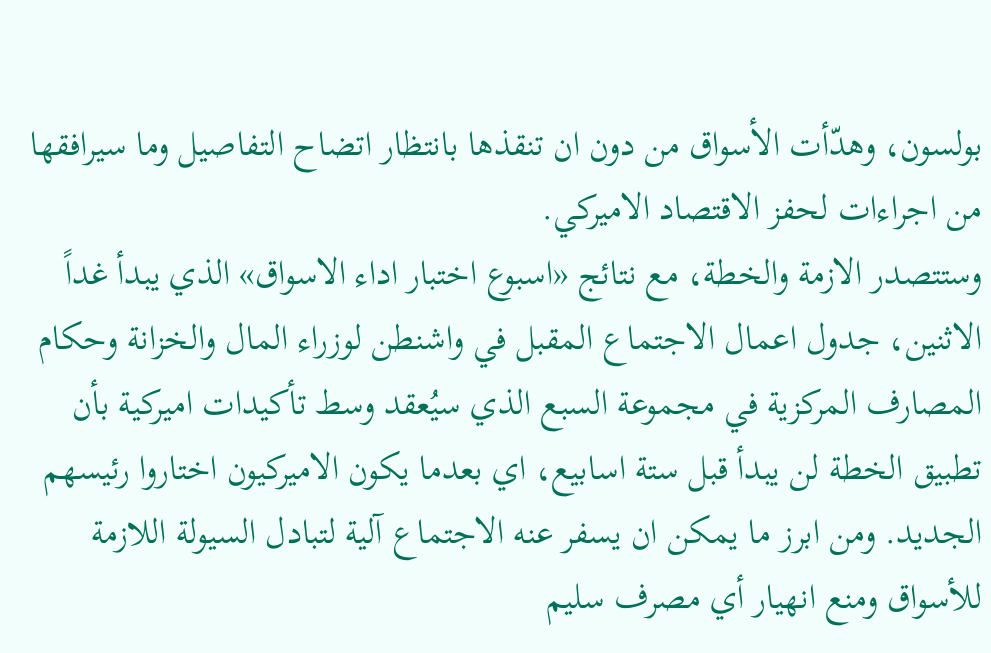بولسون، وهدّأت الأسواق من دون ان تنقذها بانتظار اتضاح التفاصيل وما سيرافقها من اجراءات لحفز الاقتصاد الاميركي.
وستتصدر الازمة والخطة، مع نتائج «اسبوع اختبار اداء الاسواق» الذي يبدأ غداً الاثنين، جدول اعمال الاجتماع المقبل في واشنطن لوزراء المال والخزانة وحكام المصارف المركزية في مجموعة السبع الذي سيُعقد وسط تأكيدات اميركية بأن تطبيق الخطة لن يبدأ قبل ستة اسابيع، اي بعدما يكون الاميركيون اختاروا رئيسهم الجديد. ومن ابرز ما يمكن ان يسفر عنه الاجتماع آلية لتبادل السيولة اللازمة للأسواق ومنع انهيار أي مصرف سليم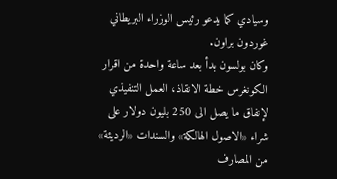وسيادي كما يدعو رئيس الوزراء البريطاني غوردون براون.
وكان بولسون بدأ بعد ساعة واحدة من اقرار الكونغرس خطة الانقاذ، العمل التنفيذي لإنفاق ما يصل الى 250 بليون دولار على شراء «الاصول الهالكة» والسندات «الرديئة» من المصارف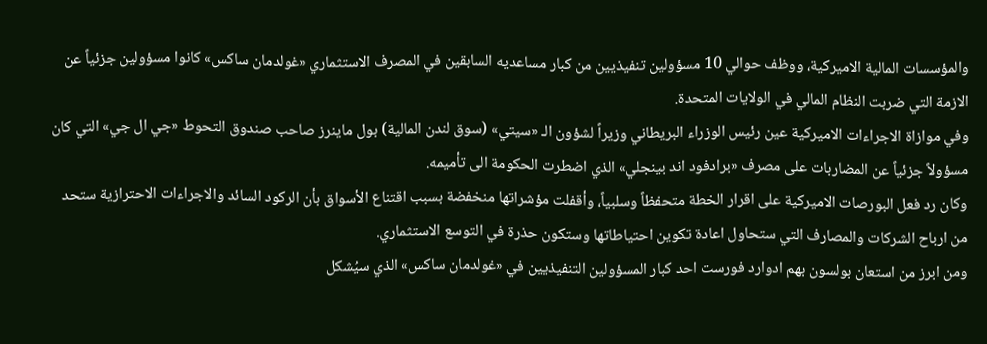والمؤسسات المالية الاميركية، ووظف حوالي 10 مسؤولين تنفيذيين من كبار مساعديه السابقين في المصرف الاستثماري «غولدمان ساكس» كانوا مسؤولين جزئياً عن الازمة التي ضربت النظام المالي في الولايات المتحدة.
وفي موازاة الاجراءات الاميركية عين رئيس الوزراء البريطاني وزيراً لشؤون الـ «سيتي» (سوق لندن المالية) بول ماينرز صاحب صندوق التحوط «جي ال جي» التي كان مسؤولاً جزئياً عن المضاربات على مصرف «برادفود اند بينجلي» الذي اضطرت الحكومة الى تأميمه.
وكان رد فعل البورصات الاميركية على اقرار الخطة متحفظاً وسلبياً، وأقفلت مؤشراتها منخفضة بسبب اقتناع الأسواق بأن الركود السائد والاجراءات الاحترازية ستحد من ارباح الشركات والمصارف التي ستحاول اعادة تكوين احتياطاتها وستكون حذرة في التوسع الاستثماري.
ومن ابرز من استعان بولسون بهم ادوارد فورست احد كبار المسؤولين التنفيذيين في «غولدمان ساكس» الذي سيُشكل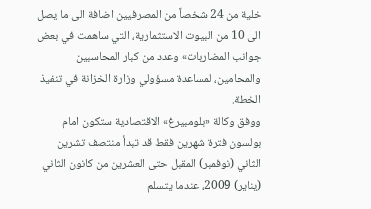خلية من 24 شخصاً من المصرفيين اضافة الى ما يصل الى 10 من البيوت الاستثمارية، التي ساهمت في بعض جوانب المضاربات» وعدد من كبار المحاسبين والمحامين، لمساعدة مسؤولي وزارة الخزانة في تنفيذ الخطة.
ووفق وكالة «بلومبيرغ» الاقتصادية ستكون امام بولسون فترة شهرين فقط قد تبدأ منتصف تشرين الثاني (نوفمبر) المقبل حتى العشرين من كانون الثاني (يناير) 2009، عندما يتسلم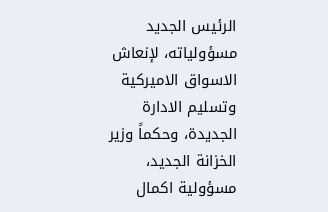الرئيس الجديد مسؤولياته، لإنعاش الاسواق الاميركية وتسليم الادارة الجديدة، وحكماً وزير الخزانة الجديد، مسؤولية اكمال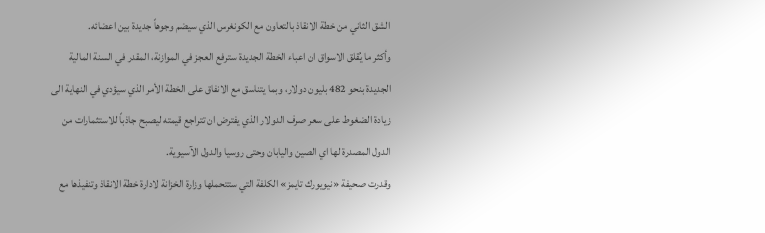الشق الثاني من خطة الانقاذ بالتعاون مع الكونغرس الذي سيضم وجوهاً جديدة بين اعضائه.
وأكثر ما يُقلق الاسواق ان اعباء الخطة الجديدة سترفع العجز في الموازنة، المقدر في السنة المالية الجديدة بنحو 482 بليون دولار، وبما يتناسق مع الانفاق على الخطة الأمر الذي سيؤدي في النهاية الى زيادة الضغوط على سعر صرف الدولار الذي يفترض ان تتراجع قيمته ليصبح جاذباً للاستثمارات من الدول المصدرة لها اي الصين واليابان وحتى روسيا والدول الآسيوية.
وقدرت صحيفة «نيويورك تايمز» الكلفة التي ستتحملها وزارة الخزانة لادارة خطة الانقاذ وتنفيذها مع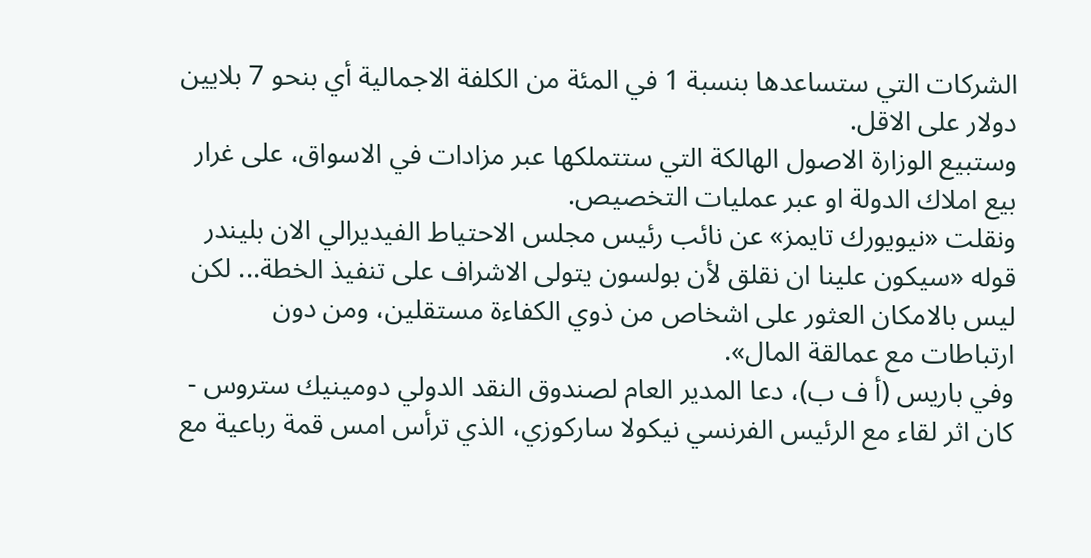الشركات التي ستساعدها بنسبة 1 في المئة من الكلفة الاجمالية أي بنحو 7 بلايين دولار على الاقل.
وستبيع الوزارة الاصول الهالكة التي ستتملكها عبر مزادات في الاسواق، على غرار بيع املاك الدولة او عبر عمليات التخصيص.
ونقلت «نيويورك تايمز» عن نائب رئيس مجلس الاحتياط الفيديرالي الان بليندر قوله «سيكون علينا ان نقلق لأن بولسون يتولى الاشراف على تنفيذ الخطة... لكن ليس بالامكان العثور على اشخاص من ذوي الكفاءة مستقلين، ومن دون ارتباطات مع عمالقة المال».
وفي باريس (أ ف ب)، دعا المدير العام لصندوق النقد الدولي دومينيك ستروس - كان اثر لقاء مع الرئيس الفرنسي نيكولا ساركوزي، الذي ترأس امس قمة رباعية مع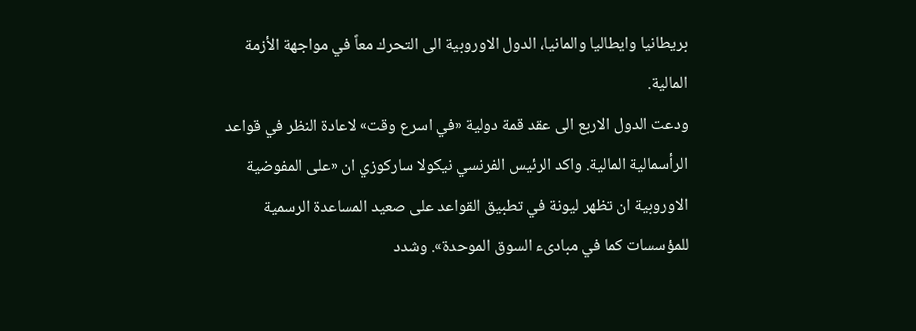بريطانيا وايطاليا والمانيا، الدول الاوروبية الى التحرك معاً في مواجهة الأزمة المالية.
ودعت الدول الاربع الى عقد قمة دولية «في اسرع وقت» لاعادة النظر في قواعد الرأسمالية المالية. واكد الرئيس الفرنسي نيكولا ساركوزي ان «على المفوضية الاوروبية ان تظهر ليونة في تطبيق القواعد على صعيد المساعدة الرسمية للمؤسسات كما في مبادىء السوق الموحدة». وشدد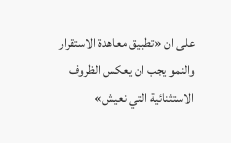على ان «تطبيق معاهدة الاستقرار والنمو يجب ان يعكس الظروف الاستثنائية التي نعيش»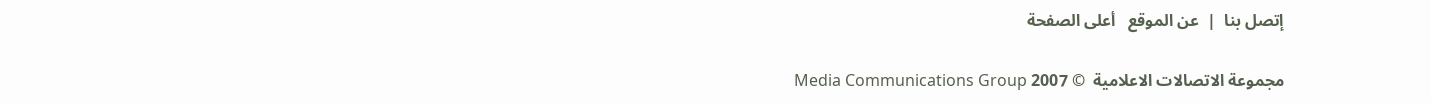إتصل بنا  |  عن الموقع   أعلى الصفحة

مجموعة الاتصالات الاعلامية  © 2007 Media Communications Group